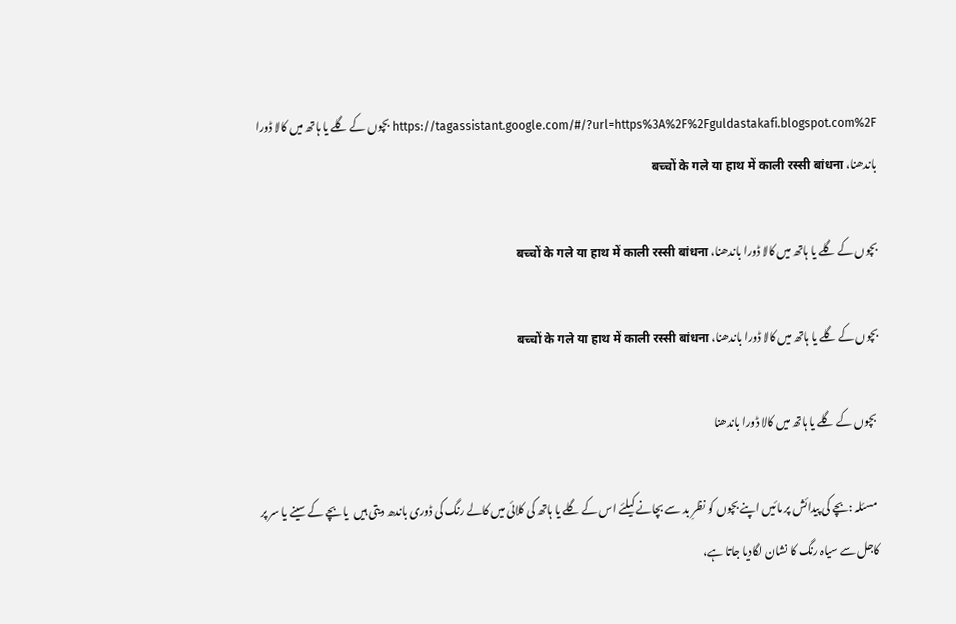https://tagassistant.google.com/#/?url=https%3A%2F%2Fguldastakafi.blogspot.com%2F بچوں کے گلے یا ہاتھ میں کالا ڈورا باندھنا، बच्चों के गले या हाथ में काली रस्सी बांधना

بچوں کے گلے یا ہاتھ میں کالا ڈورا باندھنا، बच्चों के गले या हाथ में काली रस्सी बांधना

بچوں کے گلے یا ہاتھ میں کالا ڈورا باندھنا، बच्चों के गले या हाथ में काली रस्सी बांधना

 بچوں کے گلے یا ہاتھ میں کالا ڈورا باندھنا

 مسئلہ :بچے کی پیدائش پر مائیں اپنے بچوں کو نظرِ بد سے بچانے کیلئے اس کے گلے یا ہاتھ کی کلائی میں کالے رنگ کی ڈوری باندھ دیتی ہیں  یا بچے کے سینے یا سر پر کاجل سے سیاہ رنگ کا نشان لگادیا جاتا ہے،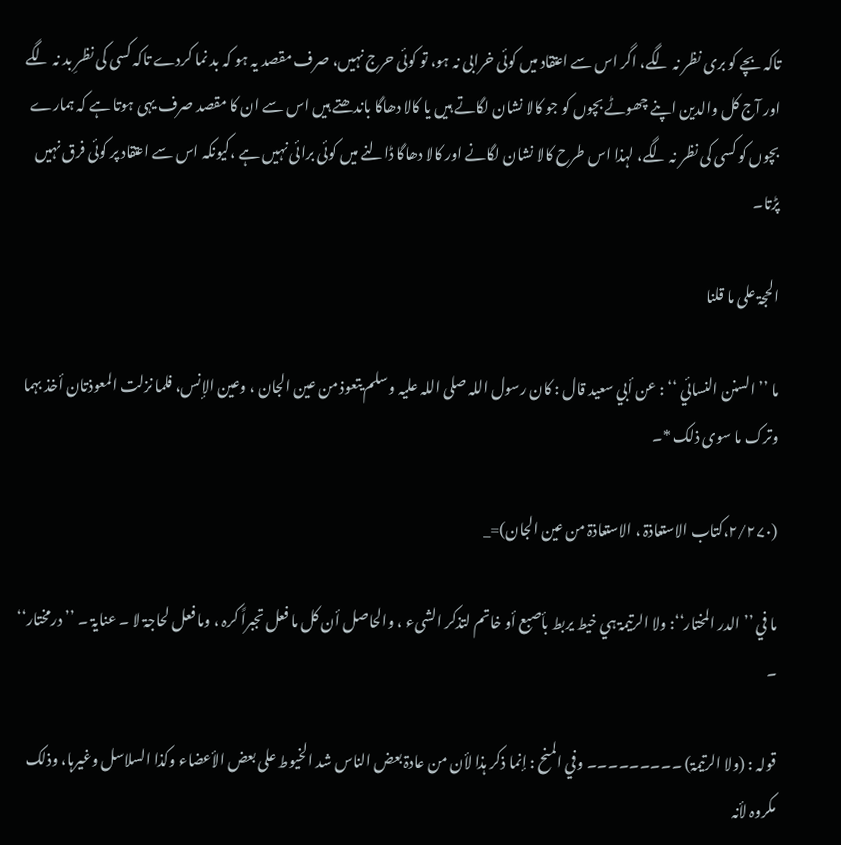تاکہ بچے کو بری نظر نہ لگے، اگر اس سے اعتقاد میں کوئی خرابی نہ ہو، تو کوئی حرج نہیں، صرف مقصد یہ ہو کہ بد نما کردے تاکہ کسی کی نظرِ بد نہ لگے اور آج کل والدین اپنے چھوٹے بچوں کو جو کالا نشان لگاتے ہیں یا کالا دھاگا باندھتے ہیں اس سے ان کا مقصد صرف یہی ہوتا ہے کہ ہمارے بچوں کو کسی کی نظر نہ لگے، لہذا اس طرح کالا نشان لگانے اور کالا دھاگا ڈالنے میں کوئی برائی نہیں ہے ،کیونکہ اس سے اعتقاد پر کوئی فرق نہیں پڑتا۔

الحجۃ علی ما قلنا

ما ’’ السنن النسائي ‘‘ : عن أبي سعید قال : کان رسول اللہ صلی اللہ علیہ وسلم یتعوذ من عین الجان ، وعین الإنس، فلما نزلت المعوذتان أخذ بہما وترک ما سوی ذلک *۔

(۲/۲۷۰،کتاب الاستعاذۃ ، الاستعاذۃ من عین الجان)=_

ما في ’’ الدر المختار‘‘: ولا الرتیمۃ ہي خیط یربط بأصبع أو خاتم لتذکر الشیء ، والحاصل أن کل ما فعل تجبراً کرہ ، وما فعل لحاجۃ لا ۔ عنایۃ ۔ ’’ درمختار‘‘ ۔

قولہ : (ولا الرتیمۃ) ۔۔۔۔۔۔۔۔۔ وفي المنح : إنما ذکر ہذا لأن من عادۃ بعض الناس شد الخیوط علی بعض الأعضاء وکذا السلاسل وغیرہا، وذلک مکروہ لأنہ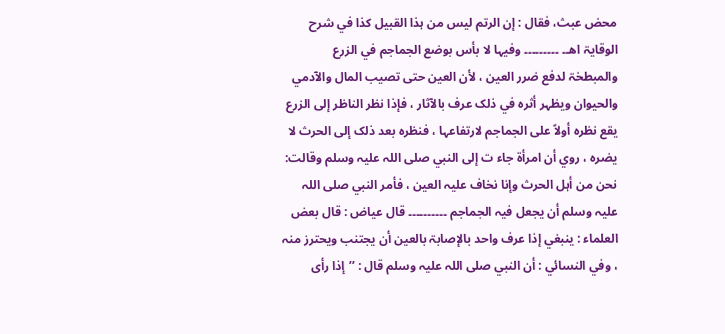محض عبث، فقال : إن الرتم لیس من ہذا القبیل کذا في شرح الوقایۃ اھـ۔ ۔۔۔۔۔۔۔۔۔ وفیہا لا بأس بوضع الجماجم في الزرع والمبطخۃ لدفع ضرر العین ، لأن العین حتی تصیب المال والآدمي والحیوان ویظہر أثرہ في ذلک عرف بالآثار ، فإذا نظر الناظر إلی الزرع یقع نظرہ أولاً علی الجماجم لارتفاعہا ، فنظرہ بعد ذلک إلی الحرث لا یضرہ ، روي أن امرأۃ جاء ت إلی النبي صلی اللہ علیہ وسلم وقالت: نحن من أہل الحرث وإنا نخاف علیہ العین ، فأمر النبي صلی اللہ علیہ وسلم أن یجعل فیہ الجماجم ۔۔۔۔۔۔۔۔۔۔ قال عیاض : قال بعض العلماء : ینبغي إذا عرف واحد بالإصابۃ بالعین أن یجتنب ویحترز منہ ، وفي النسائي : أن النبي صلی اللہ علیہ وسلم قال : ’’إذا رأی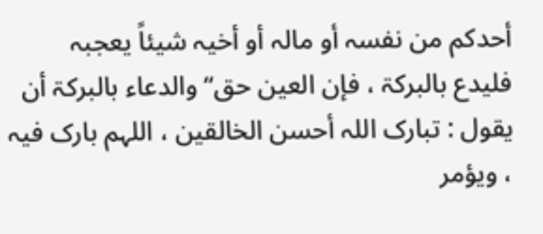أحدکم من نفسہ أو مالہ أو أخیہ شیئاً یعجبہ فلیدع بالبرکۃ ، فإن العین حق‘‘ والدعاء بالبرکۃ أن یقول : تبارک اللہ أحسن الخالقین ، اللہم بارک فیہ ، ویؤمر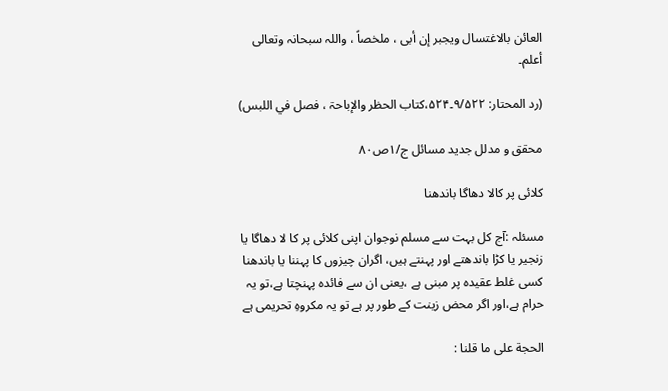العائن بالاغتسال ویجبر إن أبی ، ملخصاً ، واللہ سبحانہ وتعالی أعلم۔

(رد المحتار: ۹/۵۲۲۔۵۲۴،کتاب الحظر والإباحۃ ، فصل في اللبس)

محقق و مدلل جدید مسائل ج/١ص٨٠

کلائی پر کالا دھاگا باندھنا

مسئلہ :آج کل بہت سے مسلم نوجوان اپنی کلائی پر کا لا دھاگا یا زنجیر یا کڑا باندھتے اور پہنتے ہیں، اگران چیزوں کا پہننا یا باندھنا کسی غلط عقیدہ پر مبنی ہے ،یعنی ان سے فائدہ پہنچتا ہے،تو یہ حرام ہے،اور اگر محض زینت کے طور پر ہے تو یہ مکروہِ تحریمی ہے

الحجة علی ما قلنا :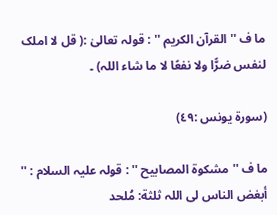ما ف '' القرآن الکریم '' : قولہ تعالیٰ :( قل لا املک لنفس ضرًّا ولا نفعًا لا ما شاء اللہ) ۔

(سورة یونس :٤٩)

ما ف '' مشکوة المصابیح '' : قولہ علیہ السلام : '' أبغض الناس لی اللہ ثلثة: مُلحد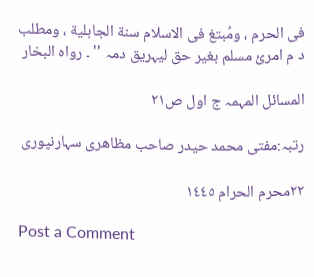فی الحرم ، ومُبتغ فی الاسلام سنة الجاہلیة ، ومطلب د م امریٔ مسلم بغیر حق لیہریق دمہ '' ۔ رواہ البخار

المسائل المہمہ ج اول ص٢١

رتبہ:مفتی محمد حیدر صاحب مظاھری سہارنپوری

٢٢محرم الحرام ١٤٤٥

Post a Comment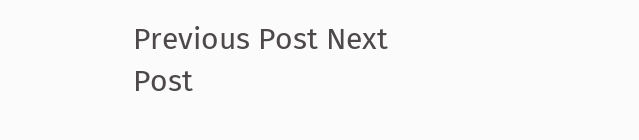Previous Post Next Post